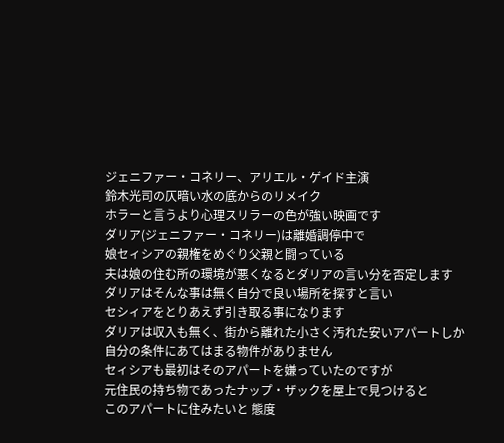ジェニファー・コネリー、アリエル・ゲイド主演
鈴木光司の仄暗い水の底からのリメイク
ホラーと言うより心理スリラーの色が強い映画です
ダリア(ジェニファー・コネリー)は離婚調停中で
娘セィシアの親権をめぐり父親と闘っている
夫は娘の住む所の環境が悪くなるとダリアの言い分を否定します
ダリアはそんな事は無く自分で良い場所を探すと言い
セシィアをとりあえず引き取る事になります
ダリアは収入も無く、街から離れた小さく汚れた安いアパートしか
自分の条件にあてはまる物件がありません
セィシアも最初はそのアパートを嫌っていたのですが
元住民の持ち物であったナップ・ザックを屋上で見つけると
このアパートに住みたいと 態度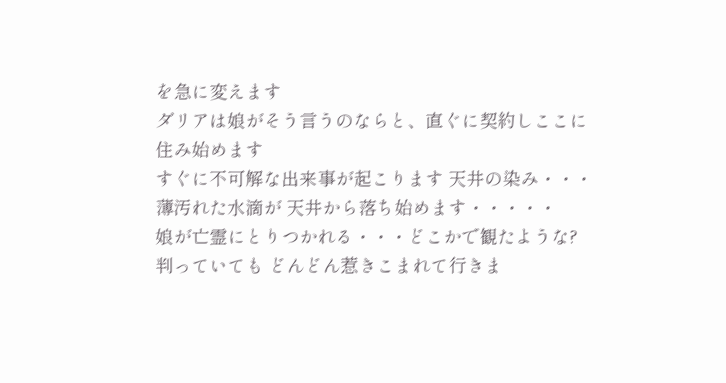を急に変えます
ダリアは娘がそう言うのならと、直ぐに契約しここに住み始めます
すぐに不可解な出来事が起こります 天井の染み・・・
薄汚れた水滴が 天井から落ち始めます・・・・・
娘が亡霊にとりつかれる・・・どこかで観たような?
判っていても どんどん惹きこまれて行きま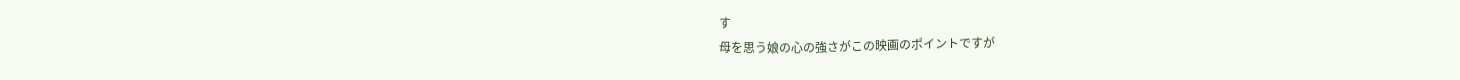す
母を思う娘の心の強さがこの映画のポイントですが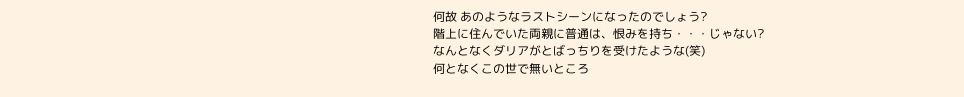何故 あのようなラストシーンになったのでしょう?
階上に住んでいた両親に普通は、恨みを持ち・・・じゃない?
なんとなくダリアがとばっちりを受けたような(笑)
何となくこの世で無いところ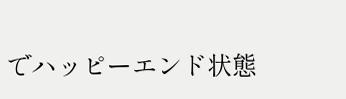でハッピーエンド状態